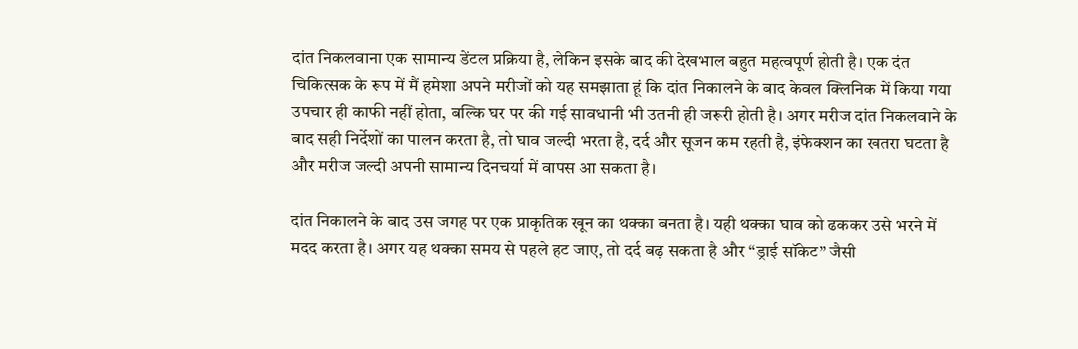दांत निकलवाना एक सामान्य डेंटल प्रक्रिया है, लेकिन इसके बाद की देखभाल बहुत महत्वपूर्ण होती है। एक दंत चिकित्सक के रूप में मैं हमेशा अपने मरीजों को यह समझाता हूं कि दांत निकालने के बाद केवल क्लिनिक में किया गया उपचार ही काफी नहीं होता, बल्कि घर पर की गई सावधानी भी उतनी ही जरूरी होती है। अगर मरीज दांत निकलवाने के बाद सही निर्देशों का पालन करता है, तो घाव जल्दी भरता है, दर्द और सूजन कम रहती है, इंफेक्शन का खतरा घटता है और मरीज जल्दी अपनी सामान्य दिनचर्या में वापस आ सकता है।

दांत निकालने के बाद उस जगह पर एक प्राकृतिक खून का थक्का बनता है। यही थक्का घाव को ढककर उसे भरने में मदद करता है। अगर यह थक्का समय से पहले हट जाए, तो दर्द बढ़ सकता है और “ड्राई सॉकेट” जैसी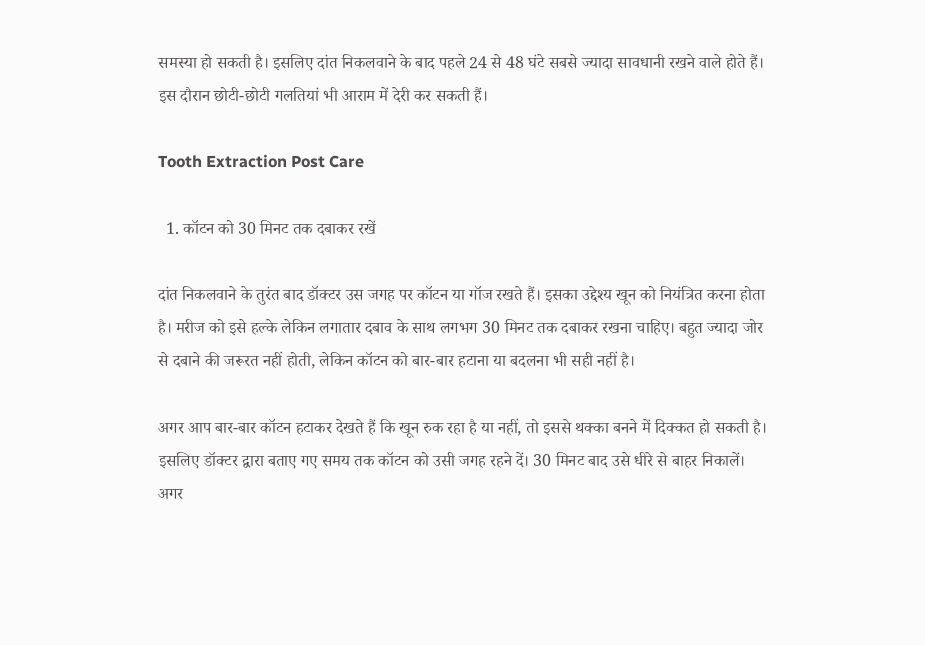समस्या हो सकती है। इसलिए दांत निकलवाने के बाद पहले 24 से 48 घंटे सबसे ज्यादा सावधानी रखने वाले होते हैं। इस दौरान छोटी-छोटी गलतियां भी आराम में देरी कर सकती हैं।

Tooth Extraction Post Care

  1. कॉटन को 30 मिनट तक दबाकर रखें

दांत निकलवाने के तुरंत बाद डॉक्टर उस जगह पर कॉटन या गॉज रखते हैं। इसका उद्देश्य खून को नियंत्रित करना होता है। मरीज को इसे हल्के लेकिन लगातार दबाव के साथ लगभग 30 मिनट तक दबाकर रखना चाहिए। बहुत ज्यादा जोर से दबाने की जरूरत नहीं होती, लेकिन कॉटन को बार-बार हटाना या बदलना भी सही नहीं है।

अगर आप बार-बार कॉटन हटाकर देखते हैं कि खून रुक रहा है या नहीं, तो इससे थक्का बनने में दिक्कत हो सकती है। इसलिए डॉक्टर द्वारा बताए गए समय तक कॉटन को उसी जगह रहने दें। 30 मिनट बाद उसे धीरे से बाहर निकालें। अगर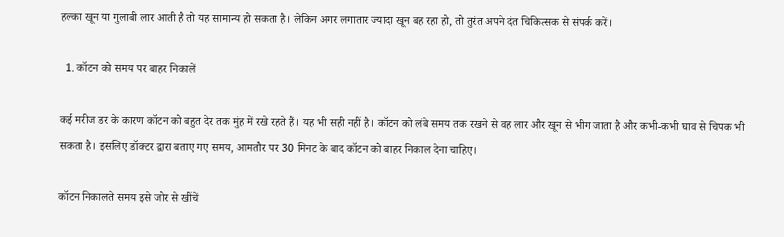हल्का खून या गुलाबी लार आती है तो यह सामान्य हो सकता है। लेकिन अगर लगातार ज्यादा खून बह रहा हो, तो तुरंत अपने दंत चिकित्सक से संपर्क करें।

  1. कॉटन को समय पर बाहर निकालें

कई मरीज डर के कारण कॉटन को बहुत देर तक मुंह में रखे रहते हैं। यह भी सही नहीं है। कॉटन को लंबे समय तक रखने से वह लार और खून से भीग जाता है और कभी-कभी घाव से चिपक भी सकता है। इसलिए डॉक्टर द्वारा बताए गए समय, आमतौर पर 30 मिनट के बाद कॉटन को बाहर निकाल देना चाहिए।

कॉटन निकालते समय इसे जोर से खींचें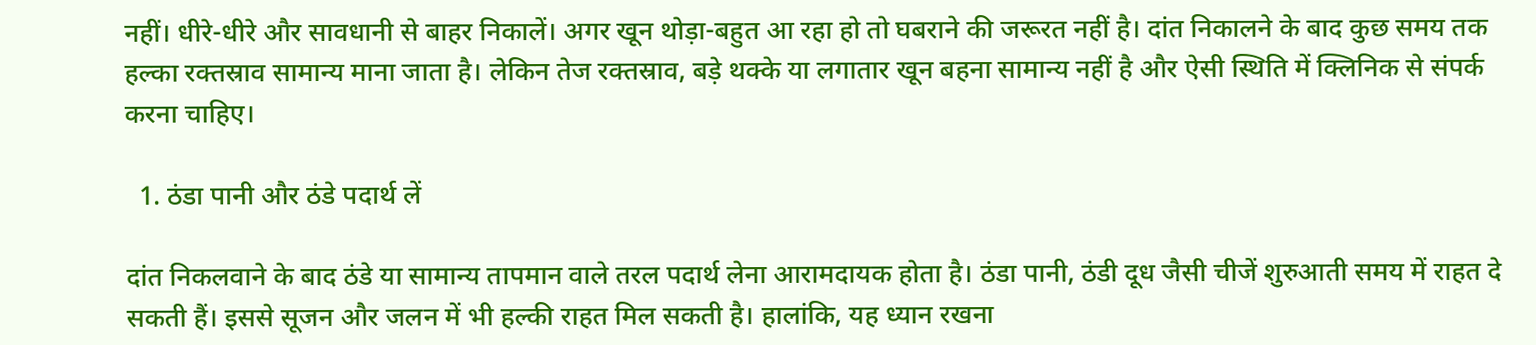नहीं। धीरे-धीरे और सावधानी से बाहर निकालें। अगर खून थोड़ा-बहुत आ रहा हो तो घबराने की जरूरत नहीं है। दांत निकालने के बाद कुछ समय तक हल्का रक्तस्राव सामान्य माना जाता है। लेकिन तेज रक्तस्राव, बड़े थक्के या लगातार खून बहना सामान्य नहीं है और ऐसी स्थिति में क्लिनिक से संपर्क करना चाहिए।

  1. ठंडा पानी और ठंडे पदार्थ लें

दांत निकलवाने के बाद ठंडे या सामान्य तापमान वाले तरल पदार्थ लेना आरामदायक होता है। ठंडा पानी, ठंडी दूध जैसी चीजें शुरुआती समय में राहत दे सकती हैं। इससे सूजन और जलन में भी हल्की राहत मिल सकती है। हालांकि, यह ध्यान रखना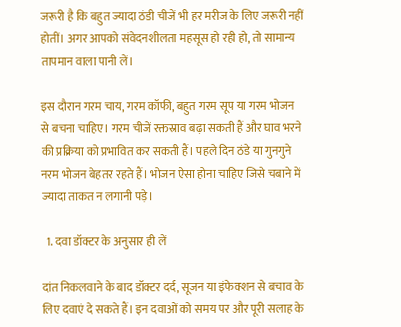जरूरी है कि बहुत ज्यादा ठंडी चीजें भी हर मरीज के लिए जरूरी नहीं होतीं। अगर आपको संवेदनशीलता महसूस हो रही हो, तो सामान्य तापमान वाला पानी लें।

इस दौरान गरम चाय, गरम कॉफी, बहुत गरम सूप या गरम भोजन से बचना चाहिए। गरम चीजें रक्तस्राव बढ़ा सकती हैं और घाव भरने की प्रक्रिया को प्रभावित कर सकती हैं। पहले दिन ठंडे या गुनगुने नरम भोजन बेहतर रहते हैं। भोजन ऐसा होना चाहिए जिसे चबाने में ज्यादा ताकत न लगानी पड़े।

  1. दवा डॉक्टर के अनुसार ही लें

दांत निकलवाने के बाद डॉक्टर दर्द, सूजन या इंफेक्शन से बचाव के लिए दवाएं दे सकते हैं। इन दवाओं को समय पर और पूरी सलाह के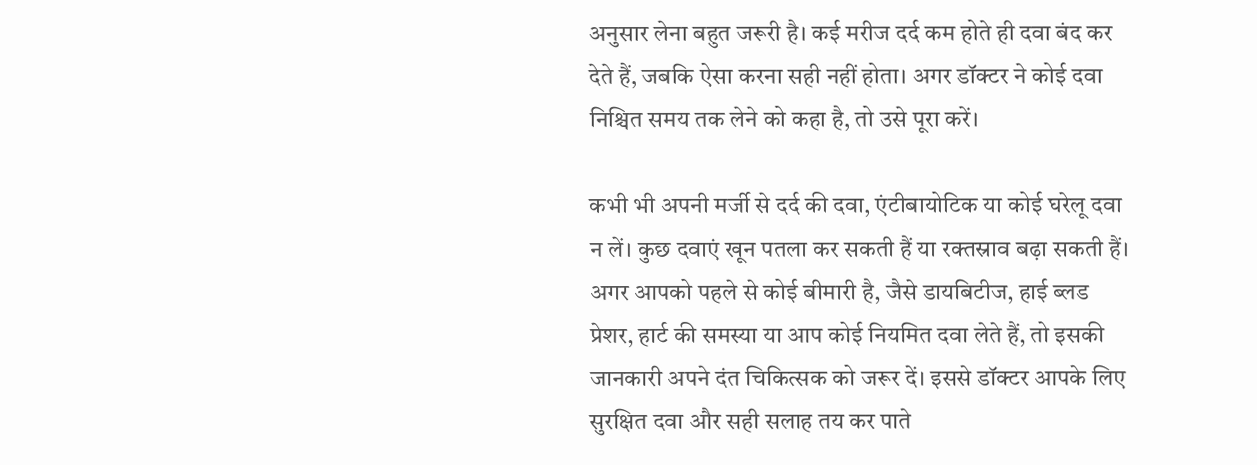अनुसार लेना बहुत जरूरी है। कई मरीज दर्द कम होते ही दवा बंद कर देते हैं, जबकि ऐसा करना सही नहीं होता। अगर डॉक्टर ने कोई दवा निश्चित समय तक लेने को कहा है, तो उसे पूरा करें।

कभी भी अपनी मर्जी से दर्द की दवा, एंटीबायोटिक या कोई घरेलू दवा न लें। कुछ दवाएं खून पतला कर सकती हैं या रक्तस्राव बढ़ा सकती हैं। अगर आपको पहले से कोई बीमारी है, जैसे डायबिटीज, हाई ब्लड प्रेशर, हार्ट की समस्या या आप कोई नियमित दवा लेते हैं, तो इसकी जानकारी अपने दंत चिकित्सक को जरूर दें। इससे डॉक्टर आपके लिए सुरक्षित दवा और सही सलाह तय कर पाते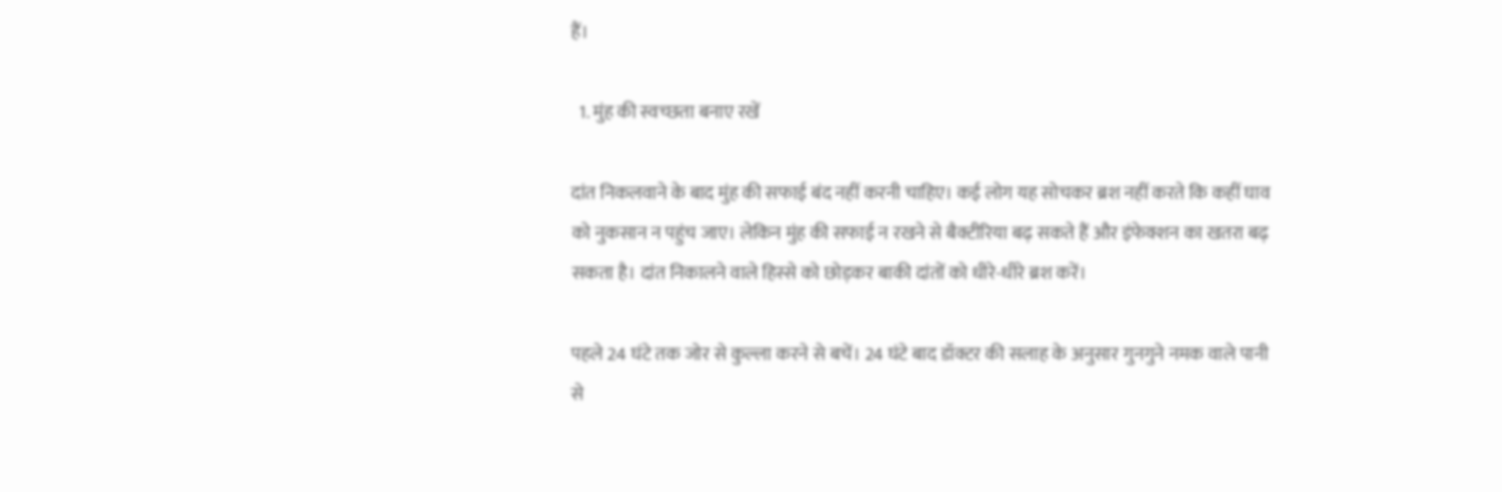हैं।

  1. मुंह की स्वच्छता बनाए रखें

दांत निकलवाने के बाद मुंह की सफाई बंद नहीं करनी चाहिए। कई लोग यह सोचकर ब्रश नहीं करते कि कहीं घाव को नुकसान न पहुंच जाए। लेकिन मुंह की सफाई न रखने से बैक्टीरिया बढ़ सकते हैं और इंफेक्शन का खतरा बढ़ सकता है। दांत निकालने वाले हिस्से को छोड़कर बाकी दांतों को धीरे-धीरे ब्रश करें।

पहले 24 घंटे तक जोर से कुल्ला करने से बचें। 24 घंटे बाद डॉक्टर की सलाह के अनुसार गुनगुने नमक वाले पानी से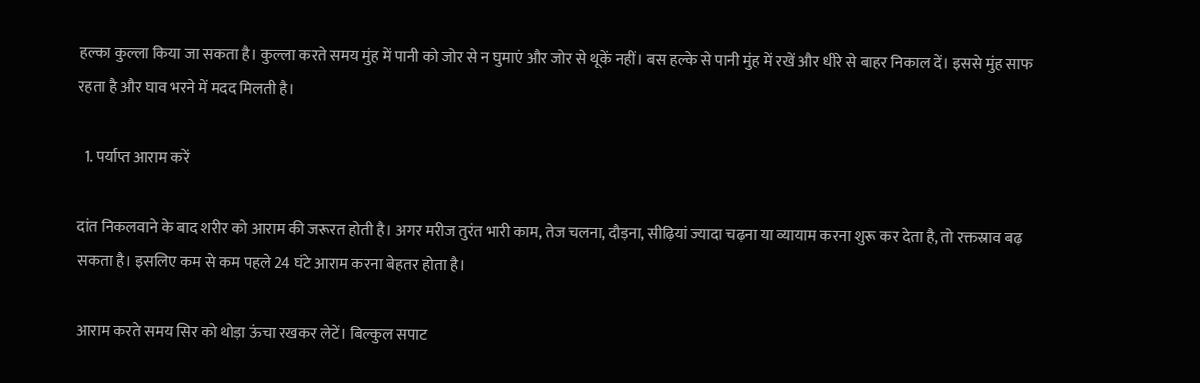हल्का कुल्ला किया जा सकता है। कुल्ला करते समय मुंह में पानी को जोर से न घुमाएं और जोर से थूकें नहीं। बस हल्के से पानी मुंह में रखें और धीरे से बाहर निकाल दें। इससे मुंह साफ रहता है और घाव भरने में मदद मिलती है।

  1. पर्याप्त आराम करें

दांत निकलवाने के बाद शरीर को आराम की जरूरत होती है। अगर मरीज तुरंत भारी काम, तेज चलना, दौड़ना, सीढ़ियां ज्यादा चढ़ना या व्यायाम करना शुरू कर देता है, तो रक्तस्राव बढ़ सकता है। इसलिए कम से कम पहले 24 घंटे आराम करना बेहतर होता है।

आराम करते समय सिर को थोड़ा ऊंचा रखकर लेटें। बिल्कुल सपाट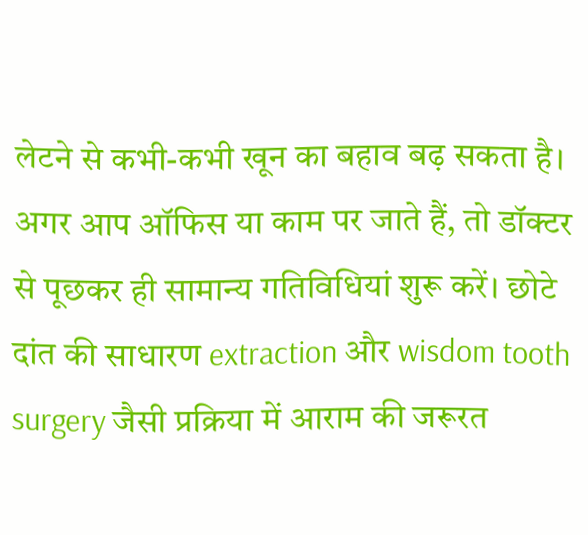लेटने से कभी-कभी खून का बहाव बढ़ सकता है। अगर आप ऑफिस या काम पर जाते हैं, तो डॉक्टर से पूछकर ही सामान्य गतिविधियां शुरू करें। छोटे दांत की साधारण extraction और wisdom tooth surgery जैसी प्रक्रिया में आराम की जरूरत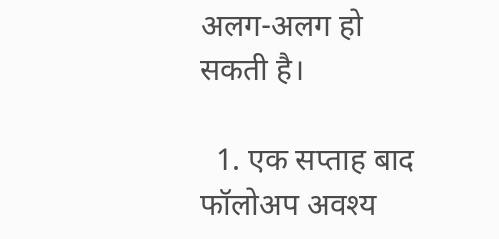अलग-अलग हो सकती है।

  1. एक सप्ताह बाद फॉलोअप अवश्य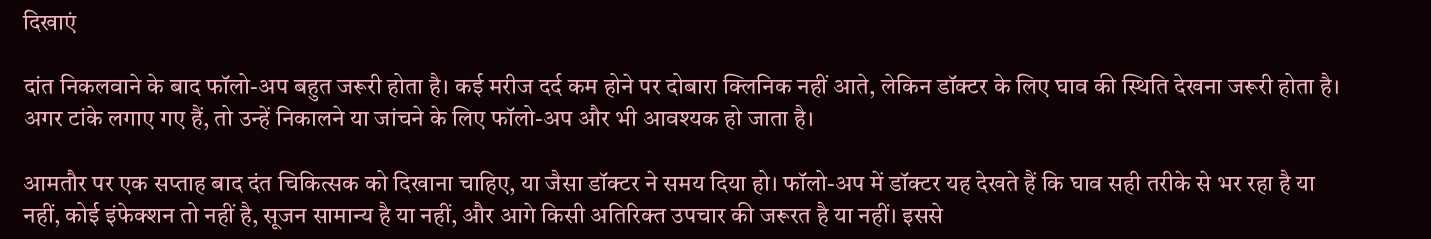दिखाएं

दांत निकलवाने के बाद फॉलो-अप बहुत जरूरी होता है। कई मरीज दर्द कम होने पर दोबारा क्लिनिक नहीं आते, लेकिन डॉक्टर के लिए घाव की स्थिति देखना जरूरी होता है। अगर टांके लगाए गए हैं, तो उन्हें निकालने या जांचने के लिए फॉलो-अप और भी आवश्यक हो जाता है।

आमतौर पर एक सप्ताह बाद दंत चिकित्सक को दिखाना चाहिए, या जैसा डॉक्टर ने समय दिया हो। फॉलो-अप में डॉक्टर यह देखते हैं कि घाव सही तरीके से भर रहा है या नहीं, कोई इंफेक्शन तो नहीं है, सूजन सामान्य है या नहीं, और आगे किसी अतिरिक्त उपचार की जरूरत है या नहीं। इससे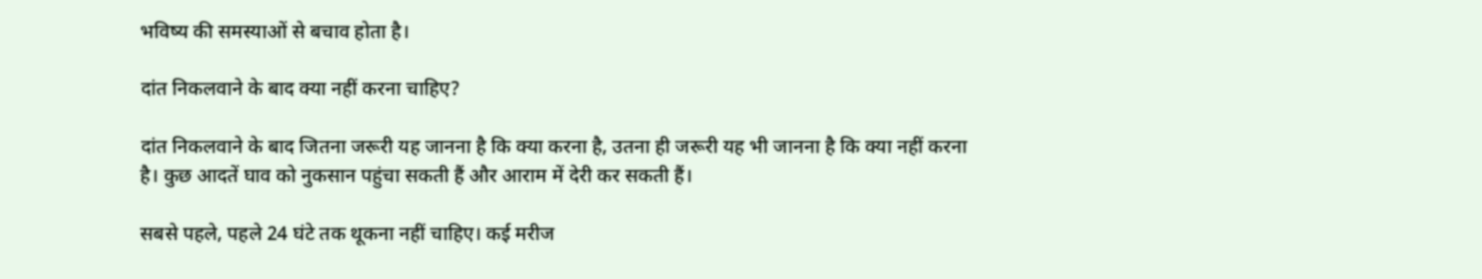भविष्य की समस्याओं से बचाव होता है।

दांत निकलवाने के बाद क्या नहीं करना चाहिए?

दांत निकलवाने के बाद जितना जरूरी यह जानना है कि क्या करना है, उतना ही जरूरी यह भी जानना है कि क्या नहीं करना है। कुछ आदतें घाव को नुकसान पहुंचा सकती हैं और आराम में देरी कर सकती हैं।

सबसे पहले, पहले 24 घंटे तक थूकना नहीं चाहिए। कई मरीज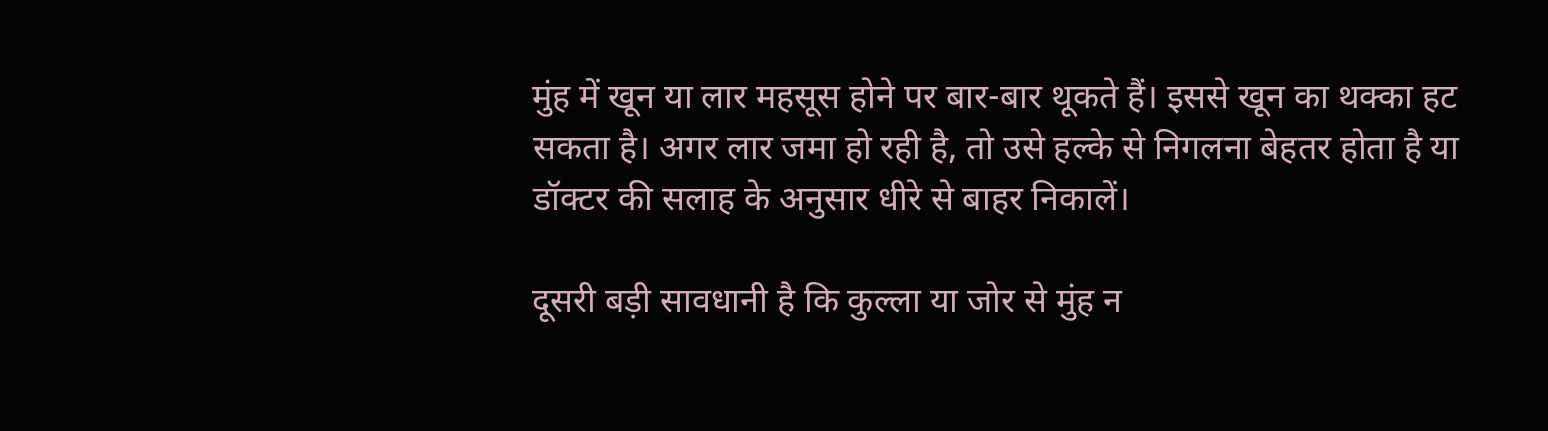मुंह में खून या लार महसूस होने पर बार-बार थूकते हैं। इससे खून का थक्का हट सकता है। अगर लार जमा हो रही है, तो उसे हल्के से निगलना बेहतर होता है या डॉक्टर की सलाह के अनुसार धीरे से बाहर निकालें।

दूसरी बड़ी सावधानी है कि कुल्ला या जोर से मुंह न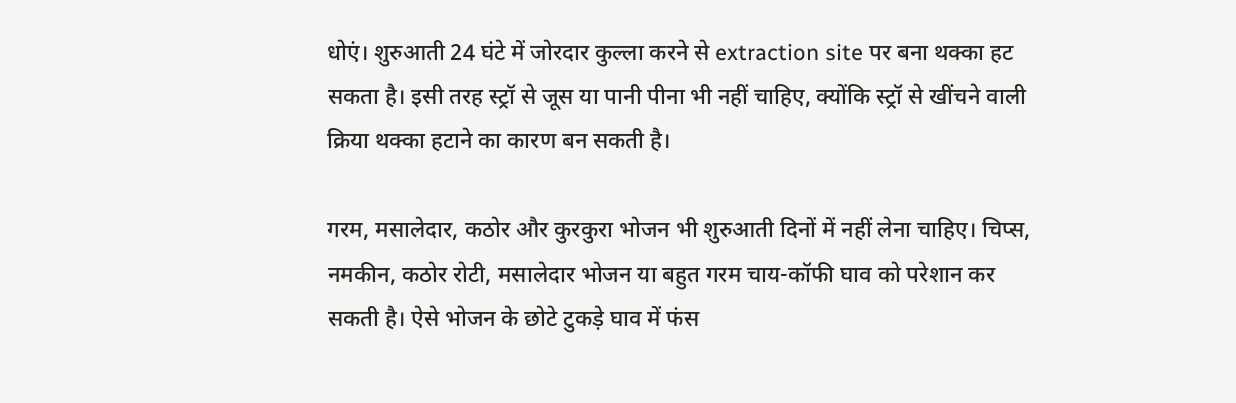धोएं। शुरुआती 24 घंटे में जोरदार कुल्ला करने से extraction site पर बना थक्का हट सकता है। इसी तरह स्ट्रॉ से जूस या पानी पीना भी नहीं चाहिए, क्योंकि स्ट्रॉ से खींचने वाली क्रिया थक्का हटाने का कारण बन सकती है।

गरम, मसालेदार, कठोर और कुरकुरा भोजन भी शुरुआती दिनों में नहीं लेना चाहिए। चिप्स, नमकीन, कठोर रोटी, मसालेदार भोजन या बहुत गरम चाय-कॉफी घाव को परेशान कर सकती है। ऐसे भोजन के छोटे टुकड़े घाव में फंस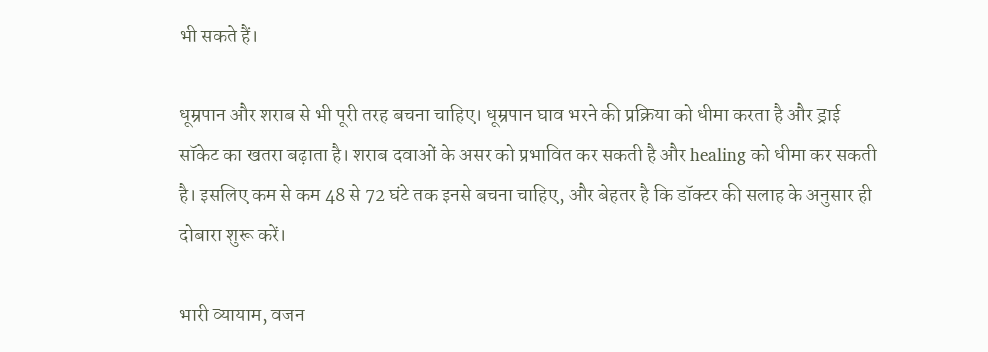भी सकते हैं।

धूम्रपान और शराब से भी पूरी तरह बचना चाहिए। धूम्रपान घाव भरने की प्रक्रिया को धीमा करता है और ड्राई सॉकेट का खतरा बढ़ाता है। शराब दवाओं के असर को प्रभावित कर सकती है और healing को धीमा कर सकती है। इसलिए कम से कम 48 से 72 घंटे तक इनसे बचना चाहिए, और बेहतर है कि डॉक्टर की सलाह के अनुसार ही दोबारा शुरू करें।

भारी व्यायाम, वजन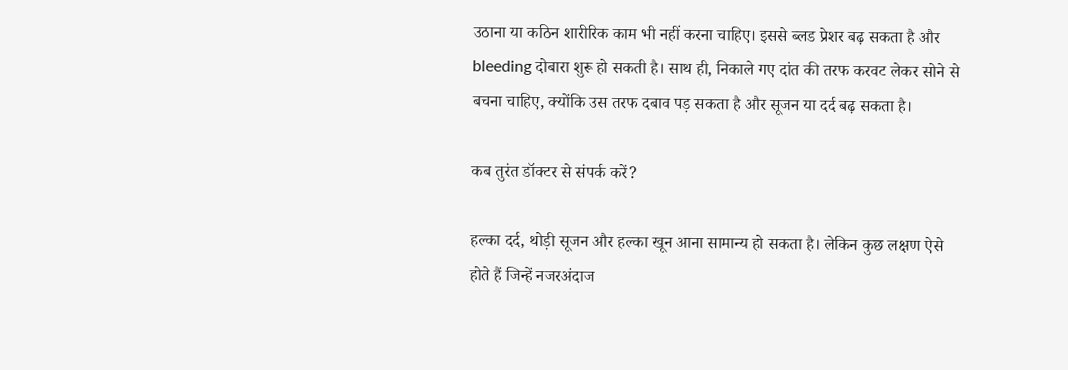उठाना या कठिन शारीरिक काम भी नहीं करना चाहिए। इससे ब्लड प्रेशर बढ़ सकता है और bleeding दोबारा शुरू हो सकती है। साथ ही, निकाले गए दांत की तरफ करवट लेकर सोने से बचना चाहिए, क्योंकि उस तरफ दबाव पड़ सकता है और सूजन या दर्द बढ़ सकता है।

कब तुरंत डॉक्टर से संपर्क करें?

हल्का दर्द, थोड़ी सूजन और हल्का खून आना सामान्य हो सकता है। लेकिन कुछ लक्षण ऐसे होते हैं जिन्हें नजरअंदाज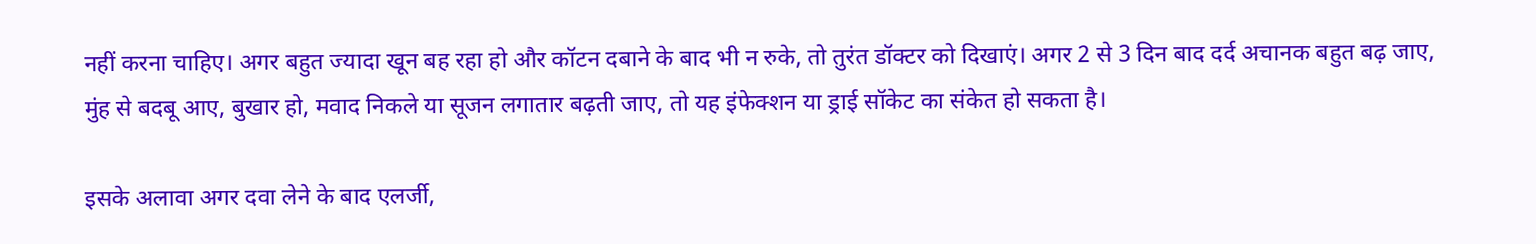नहीं करना चाहिए। अगर बहुत ज्यादा खून बह रहा हो और कॉटन दबाने के बाद भी न रुके, तो तुरंत डॉक्टर को दिखाएं। अगर 2 से 3 दिन बाद दर्द अचानक बहुत बढ़ जाए, मुंह से बदबू आए, बुखार हो, मवाद निकले या सूजन लगातार बढ़ती जाए, तो यह इंफेक्शन या ड्राई सॉकेट का संकेत हो सकता है।

इसके अलावा अगर दवा लेने के बाद एलर्जी,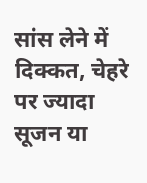सांस लेने में दिक्कत, चेहरे पर ज्यादा सूजन या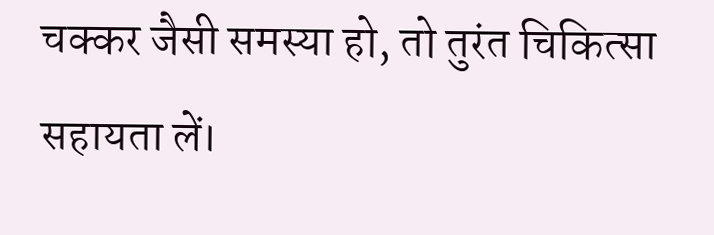चक्कर जैसी समस्या हो, तो तुरंत चिकित्सा सहायता लें।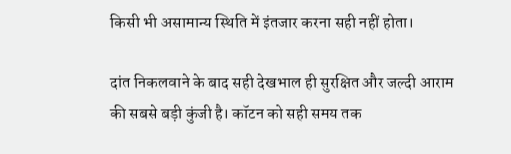किसी भी असामान्य स्थिति में इंतजार करना सही नहीं होता।

दांत निकलवाने के बाद सही देखभाल ही सुरक्षित और जल्दी आराम की सबसे बड़ी कुंजी है। कॉटन को सही समय तक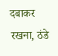दबाकर रखना, ठंडे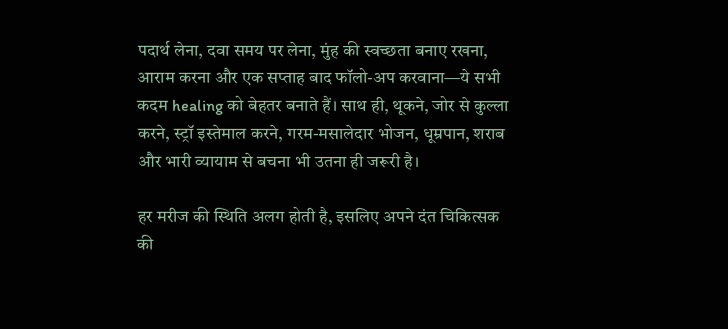पदार्थ लेना, दवा समय पर लेना, मुंह की स्वच्छता बनाए रखना, आराम करना और एक सप्ताह बाद फॉलो-अप करवाना—ये सभी कदम healing को बेहतर बनाते हैं। साथ ही, थूकने, जोर से कुल्ला करने, स्ट्रॉ इस्तेमाल करने, गरम-मसालेदार भोजन, धूम्रपान, शराब और भारी व्यायाम से बचना भी उतना ही जरूरी है।

हर मरीज की स्थिति अलग होती है, इसलिए अपने दंत चिकित्सक की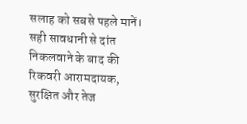सलाह को सबसे पहले मानें। सही सावधानी से दांत निकलवाने के बाद की रिकवरी आरामदायक, सुरक्षित और तेज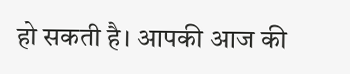हो सकती है। आपकी आज की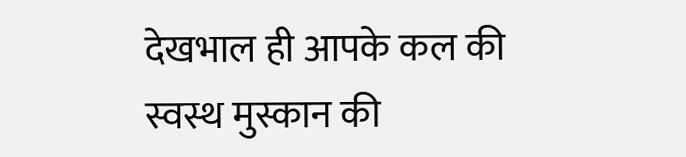देखभाल ही आपके कल की स्वस्थ मुस्कान की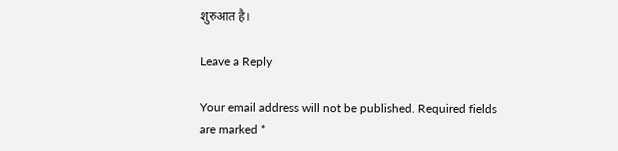शुरुआत है।

Leave a Reply

Your email address will not be published. Required fields are marked *